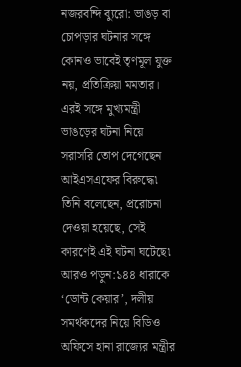নজরবন্দি ব্যুরো: ভাঙড় বা চোপড়ার ঘটনার সঙ্গে কোনও ভাবেই তৃণমূল যুক্ত নয়, প্রতিক্রিয়া মমতার। এরই সঙ্গে মুখ্যমন্ত্রী ভাঙড়ের ঘটনা নিয়ে সরাসরি তোপ দেগেছেন আইএসএফের বিরুদ্ধে৷ তিনি বলেছেন, প্ররোচনা দেওয়া হয়েছে, সেই কারণেই এই ঘটনা ঘটেছে৷
আরও পড়ুন:১৪৪ ধারাকে ‘ডোন্ট কেয়ার’, দলীয় সমর্থকদের নিয়ে বিডিও অফিসে হানা রাজ্যের মন্ত্রীর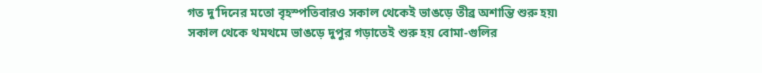গত দু’দিনের মতো বৃহস্পতিবারও সকাল থেকেই ভাঙড়ে তীব্র অশান্তি শুরু হয়৷ সকাল থেকে থমথমে ভাঙড়ে দুপুর গড়াতেই শুরু হয় বোমা-গুলির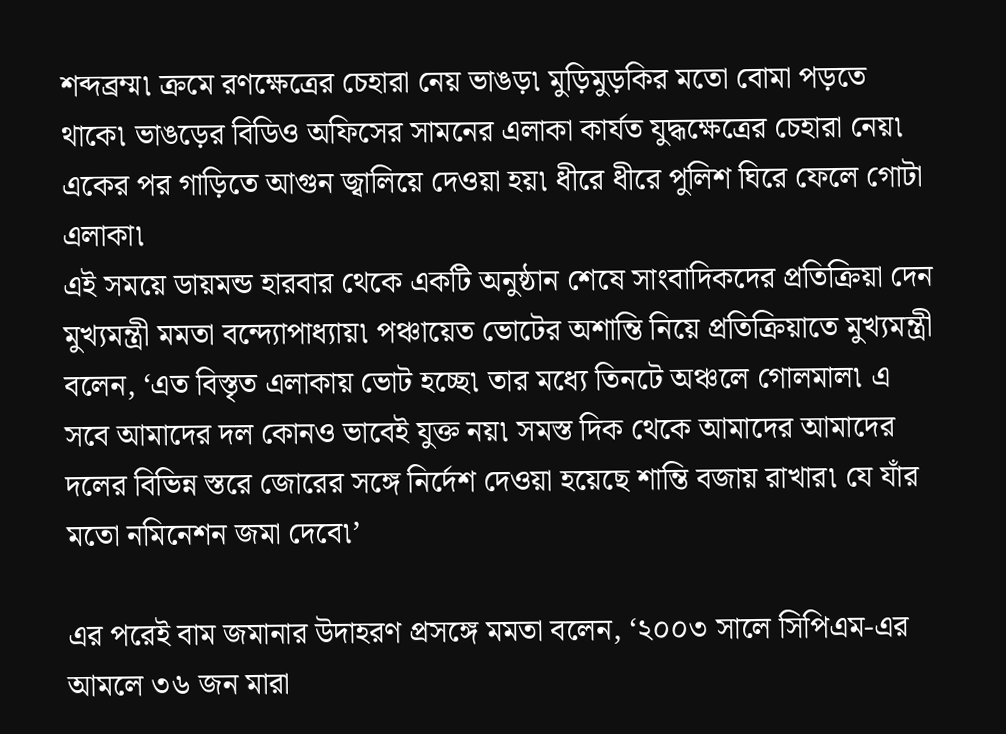শব্দব্রম্ম৷ ক্রমে রণক্ষেত্রের চেহারা নেয় ভাঙড়৷ মুড়িমুড়কির মতো বোমা পড়তে থাকে৷ ভাঙড়ের বিডিও অফিসের সামনের এলাকা কার্যত যুদ্ধক্ষেত্রের চেহারা নেয়৷ একের পর গাড়িতে আগুন জ্বালিয়ে দেওয়া হয়৷ ধীরে ধীরে পুলিশ ঘিরে ফেলে গোটা এলাকা৷
এই সময়ে ডায়মন্ড হারবার থেকে একটি অনুষ্ঠান শেষে সাংবাদিকদের প্রতিক্রিয়া দেন মুখ্যমন্ত্রী মমতা বন্দ্যোপাধ্যায়৷ পঞ্চায়েত ভোটের অশান্তি নিয়ে প্রতিক্রিয়াতে মুখ্যমন্ত্রী বলেন, ‘এত বিস্তৃত এলাকায় ভোট হচ্ছে৷ তার মধ্যে তিনটে অঞ্চলে গোলমাল৷ এ সবে আমাদের দল কোনও ভাবেই যুক্ত নয়৷ সমস্ত দিক থেকে আমাদের আমাদের দলের বিভিন্ন স্তরে জোরের সঙ্গে নির্দেশ দেওয়া হয়েছে শান্তি বজায় রাখার৷ যে যাঁর মতো নমিনেশন জমা দেবে৷’

এর পরেই বাম জমানার উদাহরণ প্রসঙ্গে মমতা বলেন, ‘২০০৩ সালে সিপিএম-এর আমলে ৩৬ জন মারা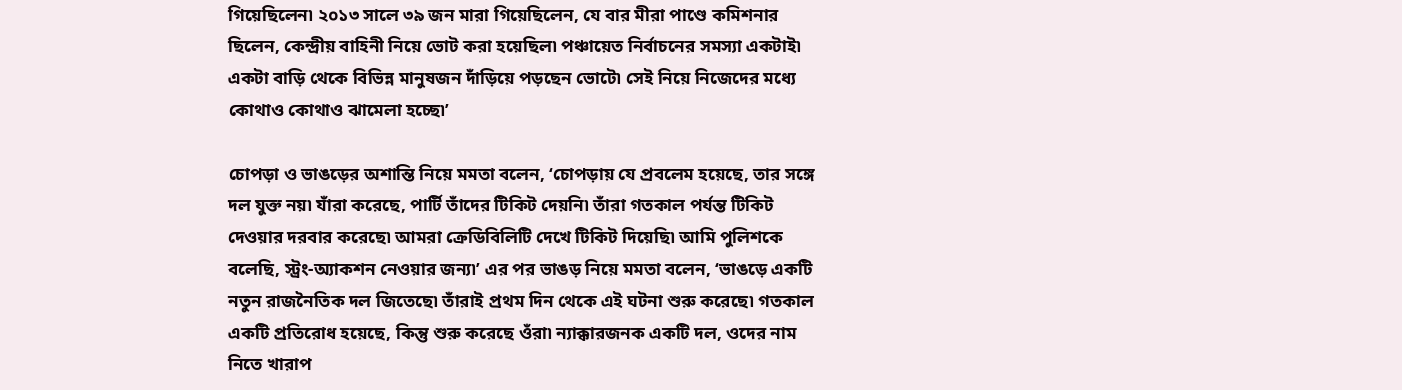গিয়েছিলেন৷ ২০১৩ সালে ৩৯ জন মারা গিয়েছিলেন, যে বার মীরা পাণ্ডে কমিশনার ছিলেন, কেন্দ্রীয় বাহিনী নিয়ে ভোট করা হয়েছিল৷ পঞ্চায়েত নির্বাচনের সমস্যা একটাই৷ একটা বাড়ি থেকে বিভিন্ন মানুষজন দাঁড়িয়ে পড়ছেন ভোটে৷ সেই নিয়ে নিজেদের মধ্যে কোথাও কোথাও ঝামেলা হচ্ছে৷’

চোপড়া ও ভাঙড়ের অশান্তি নিয়ে মমতা বলেন, ‘চোপড়ায় যে প্রবলেম হয়েছে, তার সঙ্গে দল যুক্ত নয়৷ যাঁরা করেছে, পার্টি তাঁদের টিকিট দেয়নি৷ তাঁরা গতকাল পর্যন্ত টিকিট দেওয়ার দরবার করেছে৷ আমরা ক্রেডিবিলিটি দেখে টিকিট দিয়েছি৷ আমি পুলিশকে বলেছি, স্ট্রং-অ্যাকশন নেওয়ার জন্য৷’ এর পর ভাঙড় নিয়ে মমতা বলেন, ‘ভাঙড়ে একটি নতুন রাজনৈতিক দল জিতেছে৷ তাঁরাই প্রথম দিন থেকে এই ঘটনা শুরু করেছে৷ গতকাল একটি প্রতিরোধ হয়েছে, কিন্তু শুরু করেছে ওঁরা৷ ন্যাক্কারজনক একটি দল, ওদের নাম নিতে খারাপ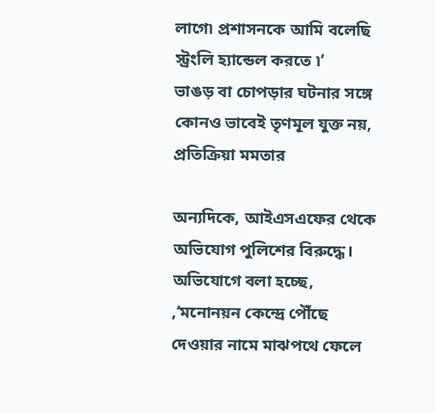লাগে৷ প্রশাসনকে আমি বলেছি স্ট্রংলি হ্যান্ডেল করতে ৷’
ভাঙড় বা চোপড়ার ঘটনার সঙ্গে কোনও ভাবেই তৃণমূল যুক্ত নয়, প্রতিক্রিয়া মমতার

অন্যদিকে, আইএসএফের থেকে অভিযোগ পুলিশের বিরুদ্ধে। অভিযোগে বলা হচ্ছে, ,‘মনোনয়ন কেন্দ্রে পৌঁছে দেওয়ার নামে মাঝপথে ফেলে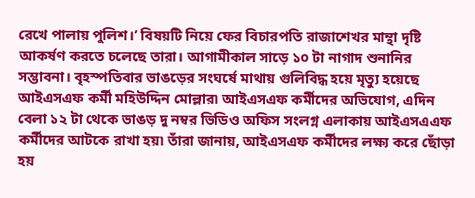রেখে পালায় পুলিশ।’ বিষয়টি নিয়ে ফের বিচারপতি রাজাশেখর মান্থা দৃষ্টি আকর্ষণ করতে চলেছে তারা। আগামীকাল সাড়ে ১০ টা নাগাদ শুনানির সম্ভাবনা। বৃহস্পতিবার ভাঙড়ের সংঘর্ষে মাথায় গুলিবিদ্ধ হয়ে মৃত্যু হয়েছে আইএসএফ কর্মী মহিউদ্দিন মোল্লার৷ আইএসএফ কর্মীদের অভিযোগ, এদিন বেলা ১২ টা থেকে ভাঙড় দু নম্বর ভিডিও অফিস সংলগ্ন এলাকায় আইএসএএফ কর্মীদের আটকে রাখা হয়৷ তাঁরা জানায়, আইএসএফ কর্মীদের লক্ষ্য করে ছোঁড়া হয়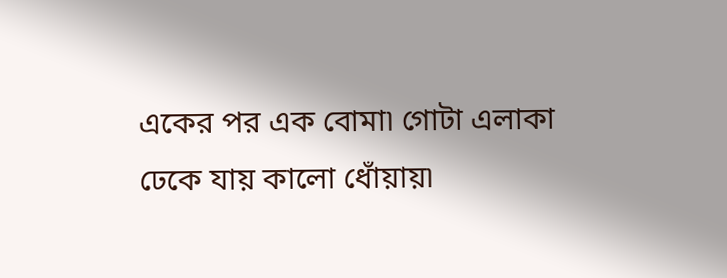একের পর এক বোমা৷ গোটা এলাকা ঢেকে যায় কালো ধোঁয়ায়৷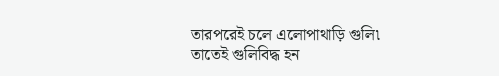তারপরেই চলে এলোপাথাড়ি গুলি৷ তাতেই গুলিবিদ্ধ হন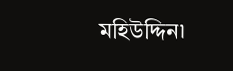মহিউদ্দিন৷